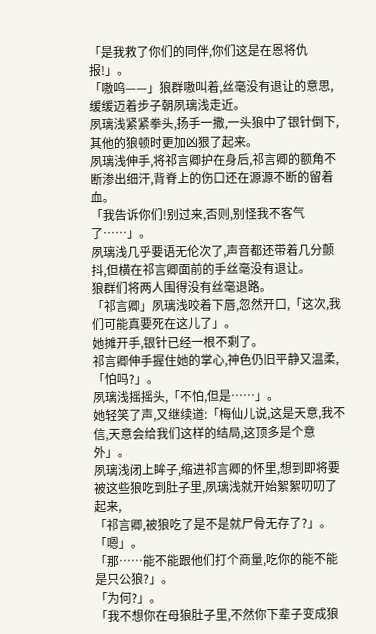「是我救了你们的同伴,你们这是在恩将仇报!」。
「嗷呜——」狼群嗷叫着,丝毫没有退让的意思,缓缓迈着步子朝夙璃浅走近。
夙璃浅紧紧拳头,扬手一撒,一头狼中了银针倒下,其他的狼顿时更加凶狠了起来。
夙璃浅伸手,将祁言卿护在身后,祁言卿的额角不断渗出细汗,背脊上的伤口还在源源不断的留着血。
「我告诉你们!别过来,否则,别怪我不客气了……」。
夙璃浅几乎要语无伦次了,声音都还带着几分颤抖,但横在祁言卿面前的手丝毫没有退让。
狼群们将两人围得没有丝毫退路。
「祁言卿」夙璃浅咬着下唇,忽然开口,「这次,我们可能真要死在这儿了」。
她摊开手,银针已经一根不剩了。
祁言卿伸手握住她的掌心,神色仍旧平静又温柔,「怕吗?」。
夙璃浅摇摇头,「不怕,但是……」。
她轻笑了声,又继续道:「梅仙儿说,这是天意,我不信,天意会给我们这样的结局,这顶多是个意外」。
夙璃浅闭上眸子,缩进祁言卿的怀里,想到即将要被这些狼吃到肚子里,夙璃浅就开始絮絮叨叨了起来,
「祁言卿,被狼吃了是不是就尸骨无存了?」。
「嗯」。
「那……能不能跟他们打个商量,吃你的能不能是只公狼?」。
「为何?」。
「我不想你在母狼肚子里,不然你下辈子变成狼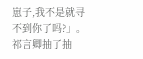崽子,我不是就寻不到你了吗?」。
祁言卿抽了抽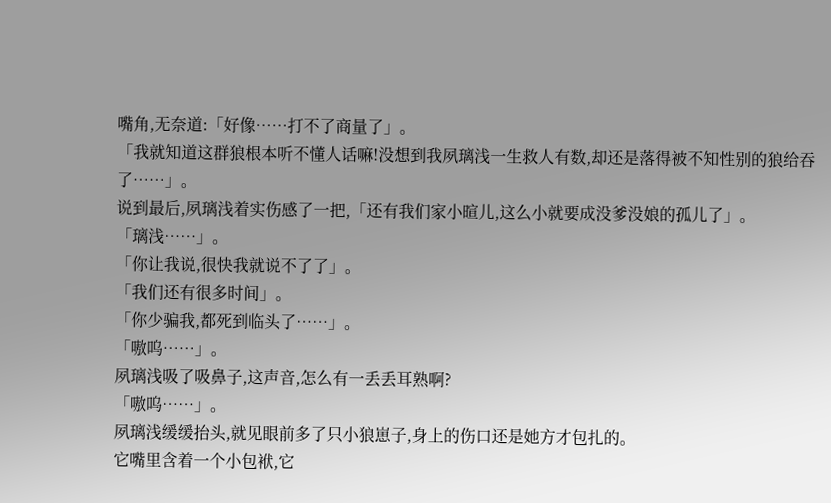嘴角,无奈道:「好像……打不了商量了」。
「我就知道这群狼根本听不懂人话嘛!没想到我夙璃浅一生救人有数,却还是落得被不知性别的狼给吞了……」。
说到最后,夙璃浅着实伤感了一把,「还有我们家小暄儿,这么小就要成没爹没娘的孤儿了」。
「璃浅……」。
「你让我说,很快我就说不了了」。
「我们还有很多时间」。
「你少骗我,都死到临头了……」。
「嗷呜……」。
夙璃浅吸了吸鼻子,这声音,怎么有一丢丢耳熟啊?
「嗷呜……」。
夙璃浅缓缓抬头,就见眼前多了只小狼崽子,身上的伤口还是她方才包扎的。
它嘴里含着一个小包袱,它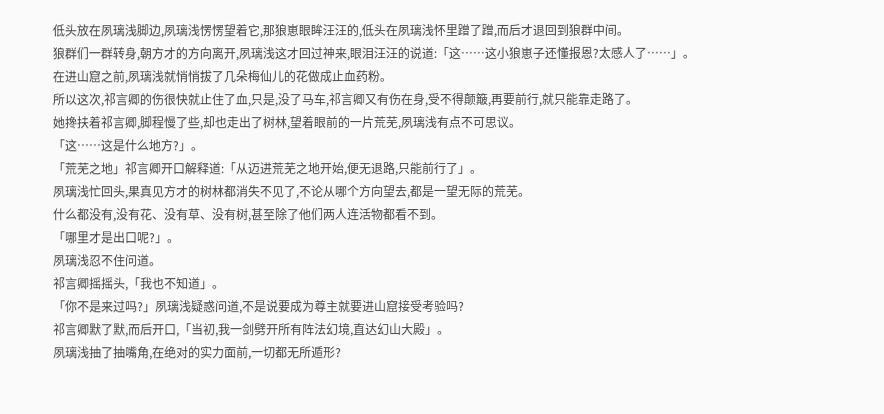低头放在夙璃浅脚边,夙璃浅愣愣望着它,那狼崽眼眸汪汪的,低头在夙璃浅怀里蹭了蹭,而后才退回到狼群中间。
狼群们一群转身,朝方才的方向离开,夙璃浅这才回过神来,眼泪汪汪的说道:「这……这小狼崽子还懂报恩?太感人了……」。
在进山窟之前,夙璃浅就悄悄拔了几朵梅仙儿的花做成止血药粉。
所以这次,祁言卿的伤很快就止住了血,只是,没了马车,祁言卿又有伤在身,受不得颠簸,再要前行,就只能靠走路了。
她搀扶着祁言卿,脚程慢了些,却也走出了树林,望着眼前的一片荒芜,夙璃浅有点不可思议。
「这……这是什么地方?」。
「荒芜之地」祁言卿开口解释道:「从迈进荒芜之地开始,便无退路,只能前行了」。
夙璃浅忙回头,果真见方才的树林都消失不见了,不论从哪个方向望去,都是一望无际的荒芜。
什么都没有,没有花、没有草、没有树,甚至除了他们两人连活物都看不到。
「哪里才是出口呢?」。
夙璃浅忍不住问道。
祁言卿摇摇头,「我也不知道」。
「你不是来过吗?」夙璃浅疑惑问道,不是说要成为尊主就要进山窟接受考验吗?
祁言卿默了默,而后开口,「当初,我一剑劈开所有阵法幻境,直达幻山大殿」。
夙璃浅抽了抽嘴角,在绝对的实力面前,一切都无所遁形?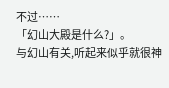不过……
「幻山大殿是什么?」。
与幻山有关,听起来似乎就很神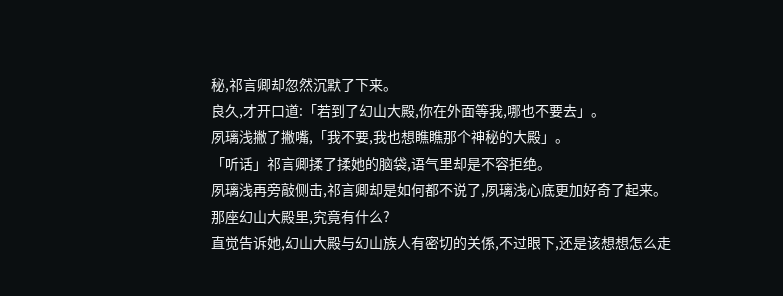秘,祁言卿却忽然沉默了下来。
良久,才开口道:「若到了幻山大殿,你在外面等我,哪也不要去」。
夙璃浅撇了撇嘴,「我不要,我也想瞧瞧那个神秘的大殿」。
「听话」祁言卿揉了揉她的脑袋,语气里却是不容拒绝。
夙璃浅再旁敲侧击,祁言卿却是如何都不说了,夙璃浅心底更加好奇了起来。
那座幻山大殿里,究竟有什么?
直觉告诉她,幻山大殿与幻山族人有密切的关係,不过眼下,还是该想想怎么走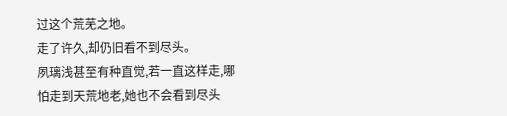过这个荒芜之地。
走了许久,却仍旧看不到尽头。
夙璃浅甚至有种直觉,若一直这样走,哪怕走到天荒地老,她也不会看到尽头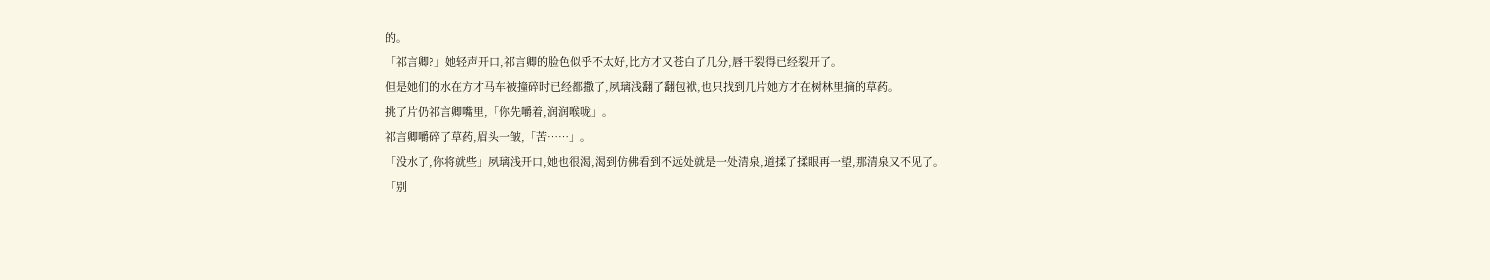的。
「祁言卿?」她轻声开口,祁言卿的脸色似乎不太好,比方才又苍白了几分,唇干裂得已经裂开了。
但是她们的水在方才马车被撞碎时已经都撒了,夙璃浅翻了翻包袱,也只找到几片她方才在树林里摘的草药。
挑了片仍祁言卿嘴里,「你先嚼着,润润喉咙」。
祁言卿嚼碎了草药,眉头一皱,「苦……」。
「没水了,你将就些」夙璃浅开口,她也很渴,渴到仿佛看到不远处就是一处清泉,道揉了揉眼再一望,那清泉又不见了。
「别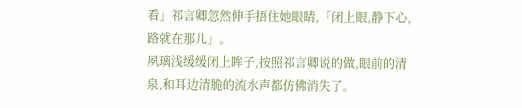看」祁言卿忽然伸手捂住她眼睛,「闭上眼,静下心,路就在那儿」。
夙璃浅缓缓闭上眸子,按照祁言卿说的做,眼前的清泉,和耳边清脆的流水声都仿佛消失了。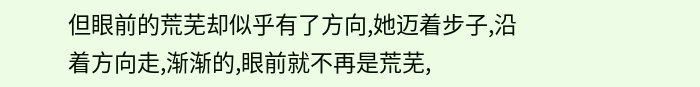但眼前的荒芜却似乎有了方向,她迈着步子,沿着方向走,渐渐的,眼前就不再是荒芜,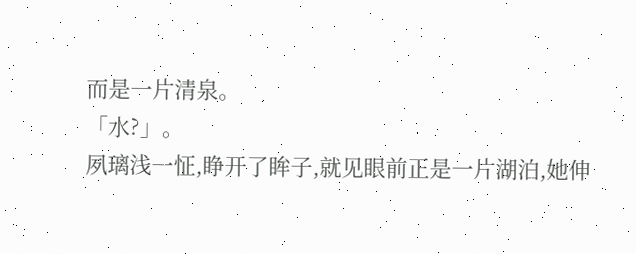而是一片清泉。
「水?」。
夙璃浅一怔,睁开了眸子,就见眼前正是一片湖泊,她伸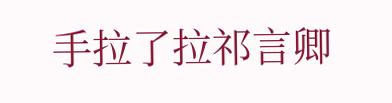手拉了拉祁言卿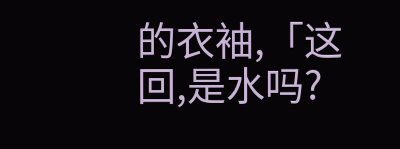的衣袖,「这回,是水吗?